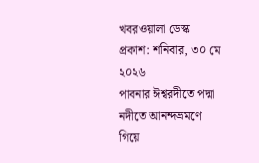খবরওয়ালা ডেস্ক
প্রকাশ: শনিবার, ৩০ মে ২০২৬
পাবনার ঈশ্বরদীতে পদ্মা নদীতে আনন্দভ্রমণে গিয়ে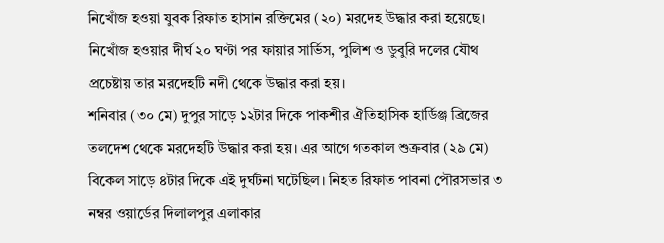নিখোঁজ হওয়া যুবক রিফাত হাসান রক্তিমের (২০) মরদেহ উদ্ধার করা হয়েছে। নিখোঁজ হওয়ার দীর্ঘ ২০ ঘণ্টা পর ফায়ার সার্ভিস, পুলিশ ও ডুবুরি দলের যৌথ প্রচেষ্টায় তার মরদেহটি নদী থেকে উদ্ধার করা হয়।
শনিবার (৩০ মে) দুপুর সাড়ে ১২টার দিকে পাকশীর ঐতিহাসিক হার্ডিঞ্জ ব্রিজের তলদেশ থেকে মরদেহটি উদ্ধার করা হয়। এর আগে গতকাল শুক্রবার (২৯ মে) বিকেল সাড়ে ৪টার দিকে এই দুর্ঘটনা ঘটেছিল। নিহত রিফাত পাবনা পৌরসভার ৩ নম্বর ওয়ার্ডের দিলালপুর এলাকার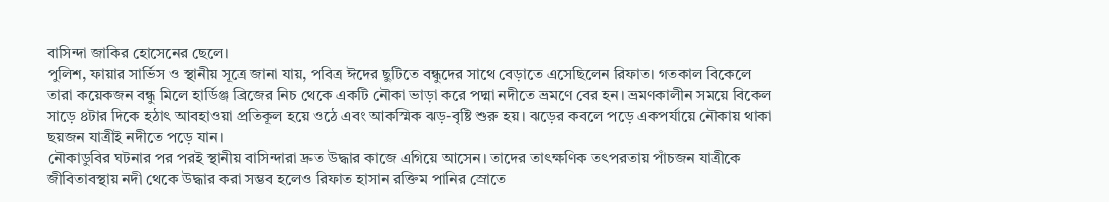বাসিন্দা জাকির হোসেনের ছেলে।
পুলিশ, ফায়ার সার্ভিস ও স্থানীয় সূত্রে জানা যায়, পবিত্র ঈদের ছুটিতে বন্ধুদের সাথে বেড়াতে এসেছিলেন রিফাত। গতকাল বিকেলে তারা কয়েকজন বন্ধু মিলে হার্ডিঞ্জ ব্রিজের নিচ থেকে একটি নৌকা ভাড়া করে পদ্মা নদীতে ভ্রমণে বের হন। ভ্রমণকালীন সময়ে বিকেল সাড়ে ৪টার দিকে হঠাৎ আবহাওয়া প্রতিকূল হয়ে ওঠে এবং আকস্মিক ঝড়-বৃষ্টি শুরু হয়। ঝড়ের কবলে পড়ে একপর্যায়ে নৌকায় থাকা ছয়জন যাত্রীই নদীতে পড়ে যান।
নৌকাডুবির ঘটনার পর পরই স্থানীয় বাসিন্দারা দ্রুত উদ্ধার কাজে এগিয়ে আসেন। তাদের তাৎক্ষণিক তৎপরতায় পাঁচজন যাত্রীকে জীবিতাবস্থায় নদী থেকে উদ্ধার করা সম্ভব হলেও রিফাত হাসান রক্তিম পানির স্রোতে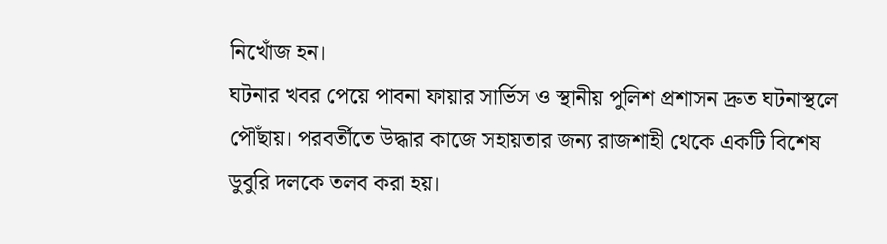নিখোঁজ হন।
ঘটনার খবর পেয়ে পাবনা ফায়ার সার্ভিস ও স্থানীয় পুলিশ প্রশাসন দ্রুত ঘটনাস্থলে পৌঁছায়। পরবর্তীতে উদ্ধার কাজে সহায়তার জন্য রাজশাহী থেকে একটি বিশেষ ডুবুরি দলকে তলব করা হয়।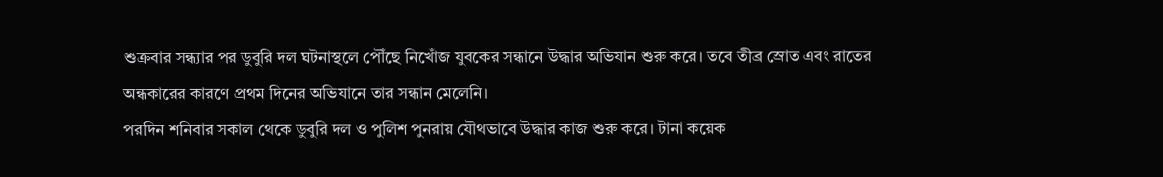শুক্রবার সন্ধ্যার পর ডুবুরি দল ঘটনাস্থলে পৌঁছে নিখোঁজ যুবকের সন্ধানে উদ্ধার অভিযান শুরু করে। তবে তীব্র স্রোত এবং রাতের অন্ধকারের কারণে প্রথম দিনের অভিযানে তার সন্ধান মেলেনি।
পরদিন শনিবার সকাল থেকে ডুবুরি দল ও পুলিশ পুনরায় যৌথভাবে উদ্ধার কাজ শুরু করে। টানা কয়েক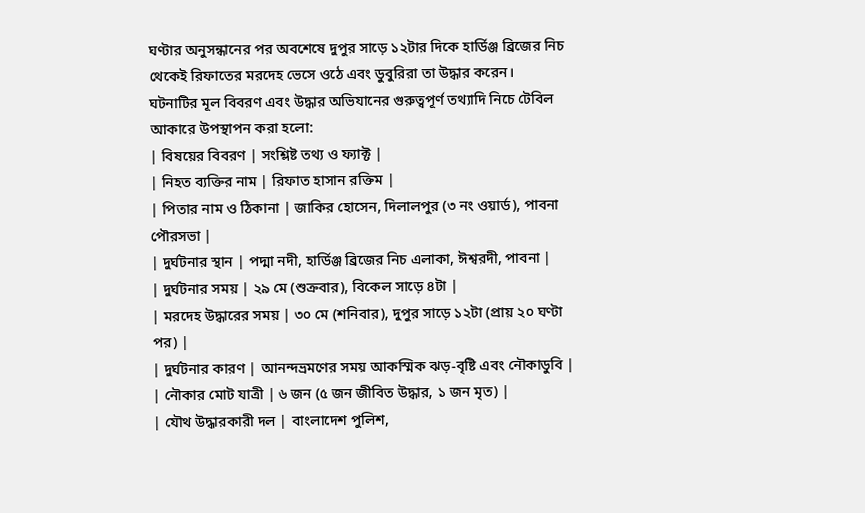ঘণ্টার অনুসন্ধানের পর অবশেষে দুপুর সাড়ে ১২টার দিকে হার্ডিঞ্জ ব্রিজের নিচ থেকেই রিফাতের মরদেহ ভেসে ওঠে এবং ডুবুরিরা তা উদ্ধার করেন।
ঘটনাটির মূল বিবরণ এবং উদ্ধার অভিযানের গুরুত্বপূর্ণ তথ্যাদি নিচে টেবিল আকারে উপস্থাপন করা হলো:
| বিষয়ের বিবরণ | সংশ্লিষ্ট তথ্য ও ফ্যাক্ট |
| নিহত ব্যক্তির নাম | রিফাত হাসান রক্তিম |
| পিতার নাম ও ঠিকানা | জাকির হোসেন, দিলালপুর (৩ নং ওয়ার্ড), পাবনা পৌরসভা |
| দুর্ঘটনার স্থান | পদ্মা নদী, হার্ডিঞ্জ ব্রিজের নিচ এলাকা, ঈশ্বরদী, পাবনা |
| দুর্ঘটনার সময় | ২৯ মে (শুক্রবার), বিকেল সাড়ে ৪টা |
| মরদেহ উদ্ধারের সময় | ৩০ মে (শনিবার), দুপুর সাড়ে ১২টা (প্রায় ২০ ঘণ্টা পর) |
| দুর্ঘটনার কারণ | আনন্দভ্রমণের সময় আকস্মিক ঝড়-বৃষ্টি এবং নৌকাডুবি |
| নৌকার মোট যাত্রী | ৬ জন (৫ জন জীবিত উদ্ধার, ১ জন মৃত) |
| যৌথ উদ্ধারকারী দল | বাংলাদেশ পুলিশ,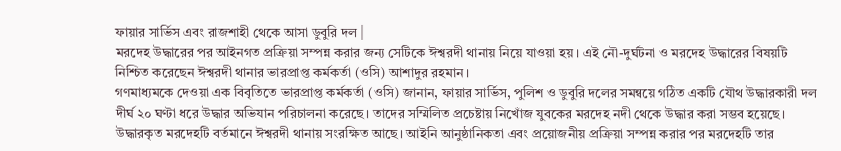ফায়ার সার্ভিস এবং রাজশাহী থেকে আসা ডুবুরি দল |
মরদেহ উদ্ধারের পর আইনগত প্রক্রিয়া সম্পন্ন করার জন্য সেটিকে ঈশ্বরদী থানায় নিয়ে যাওয়া হয়। এই নৌ-দুর্ঘটনা ও মরদেহ উদ্ধারের বিষয়টি নিশ্চিত করেছেন ঈশ্বরদী থানার ভারপ্রাপ্ত কর্মকর্তা (ওসি) আশাদুর রহমান।
গণমাধ্যমকে দেওয়া এক বিবৃতিতে ভারপ্রাপ্ত কর্মকর্তা (ওসি) জানান, ফায়ার সার্ভিস, পুলিশ ও ডুবুরি দলের সমন্বয়ে গঠিত একটি যৌথ উদ্ধারকারী দল দীর্ঘ ২০ ঘণ্টা ধরে উদ্ধার অভিযান পরিচালনা করেছে। তাদের সম্মিলিত প্রচেষ্টায় নিখোঁজ যুবকের মরদেহ নদী থেকে উদ্ধার করা সম্ভব হয়েছে। উদ্ধারকৃত মরদেহটি বর্তমানে ঈশ্বরদী থানায় সংরক্ষিত আছে। আইনি আনুষ্ঠানিকতা এবং প্রয়োজনীয় প্রক্রিয়া সম্পন্ন করার পর মরদেহটি তার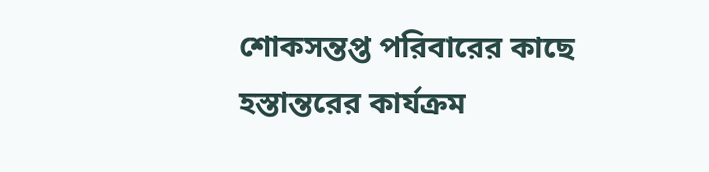শোকসন্তপ্ত পরিবারের কাছে হস্তান্তরের কার্যক্রম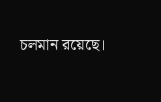চলমান রয়েছে।